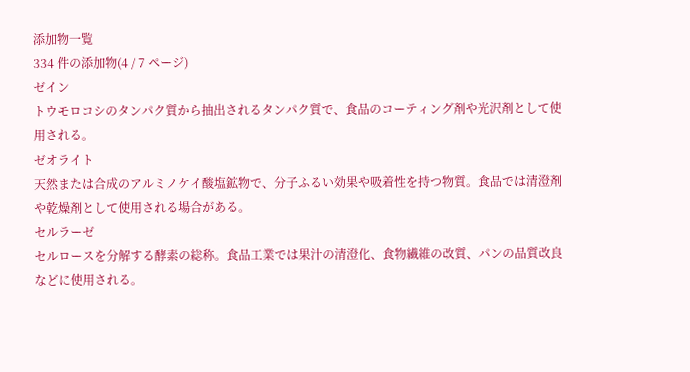添加物一覧
334 件の添加物(4 / 7 ページ)
ゼイン
トウモロコシのタンパク質から抽出されるタンパク質で、食品のコーティング剤や光沢剤として使用される。
ゼオライト
天然または合成のアルミノケイ酸塩鉱物で、分子ふるい効果や吸着性を持つ物質。食品では清澄剤や乾燥剤として使用される場合がある。
セルラーゼ
セルロースを分解する酵素の総称。食品工業では果汁の清澄化、食物繊維の改質、パンの品質改良などに使用される。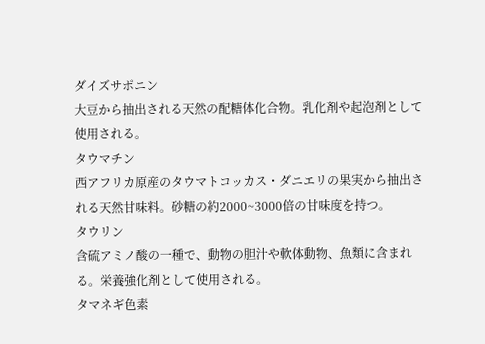ダイズサポニン
大豆から抽出される天然の配糖体化合物。乳化剤や起泡剤として使用される。
タウマチン
西アフリカ原産のタウマトコッカス・ダニエリの果実から抽出される天然甘味料。砂糖の約2000~3000倍の甘味度を持つ。
タウリン
含硫アミノ酸の一種で、動物の胆汁や軟体動物、魚類に含まれる。栄養強化剤として使用される。
タマネギ色素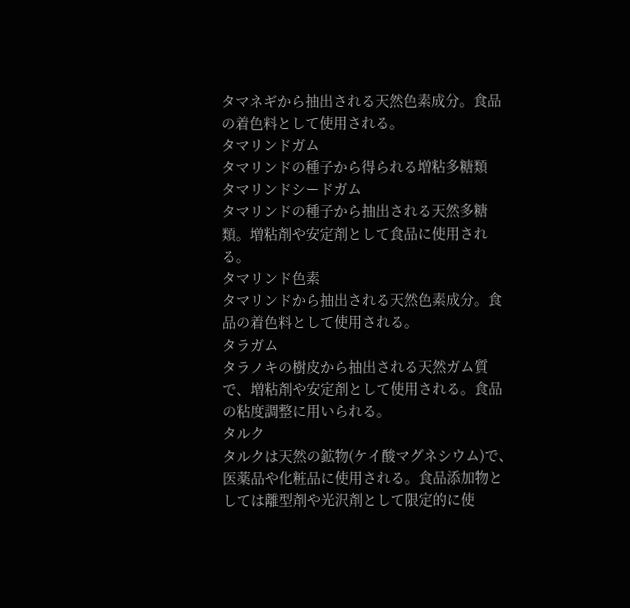タマネギから抽出される天然色素成分。食品の着色料として使用される。
タマリンドガム
タマリンドの種子から得られる増粘多糖類
タマリンドシードガム
タマリンドの種子から抽出される天然多糖類。増粘剤や安定剤として食品に使用される。
タマリンド色素
タマリンドから抽出される天然色素成分。食品の着色料として使用される。
タラガム
タラノキの樹皮から抽出される天然ガム質で、増粘剤や安定剤として使用される。食品の粘度調整に用いられる。
タルク
タルクは天然の鉱物(ケイ酸マグネシウム)で、医薬品や化粧品に使用される。食品添加物としては離型剤や光沢剤として限定的に使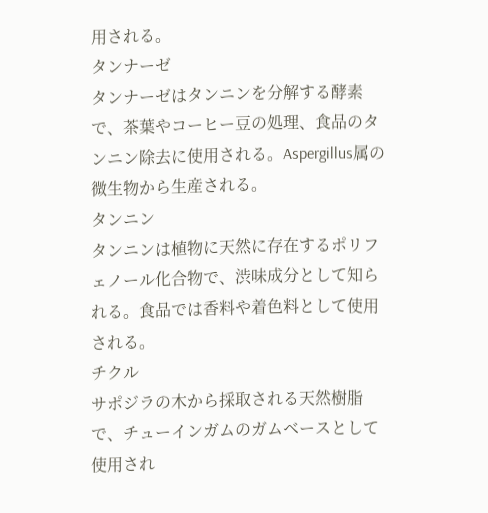用される。
タンナーゼ
タンナーゼはタンニンを分解する酵素で、茶葉やコーヒー豆の処理、食品のタンニン除去に使用される。Aspergillus属の微生物から生産される。
タンニン
タンニンは植物に天然に存在するポリフェノール化合物で、渋味成分として知られる。食品では香料や着色料として使用される。
チクル
サポジラの木から採取される天然樹脂で、チューインガムのガムベースとして使用され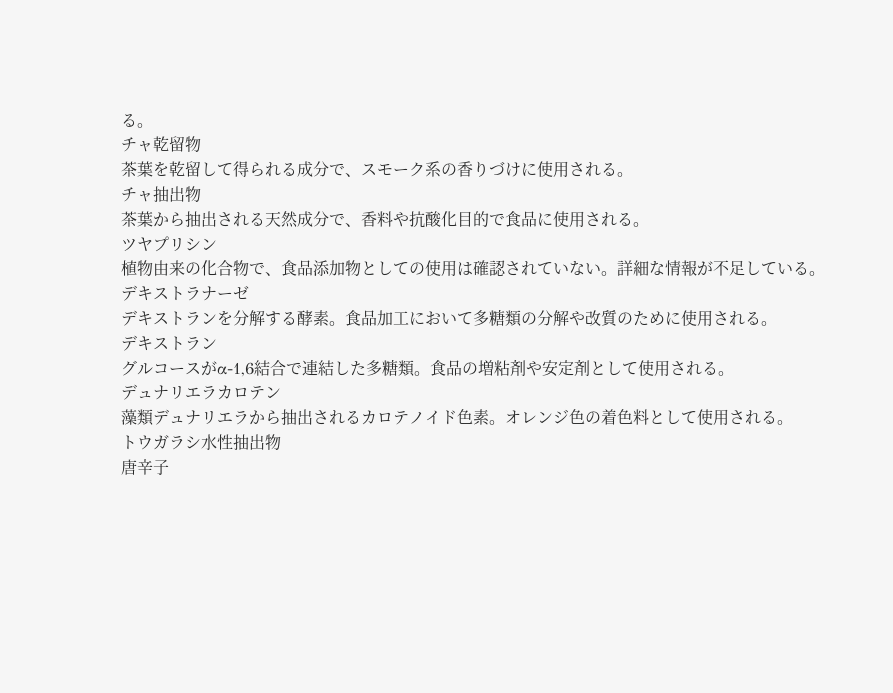る。
チャ乾留物
茶葉を乾留して得られる成分で、スモーク系の香りづけに使用される。
チャ抽出物
茶葉から抽出される天然成分で、香料や抗酸化目的で食品に使用される。
ツヤプリシン
植物由来の化合物で、食品添加物としての使用は確認されていない。詳細な情報が不足している。
デキストラナーゼ
デキストランを分解する酵素。食品加工において多糖類の分解や改質のために使用される。
デキストラン
グルコースがα-1,6結合で連結した多糖類。食品の増粘剤や安定剤として使用される。
デュナリエラカロテン
藻類デュナリエラから抽出されるカロテノイド色素。オレンジ色の着色料として使用される。
トウガラシ水性抽出物
唐辛子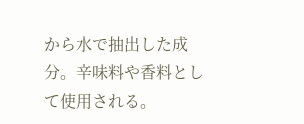から水で抽出した成分。辛味料や香料として使用される。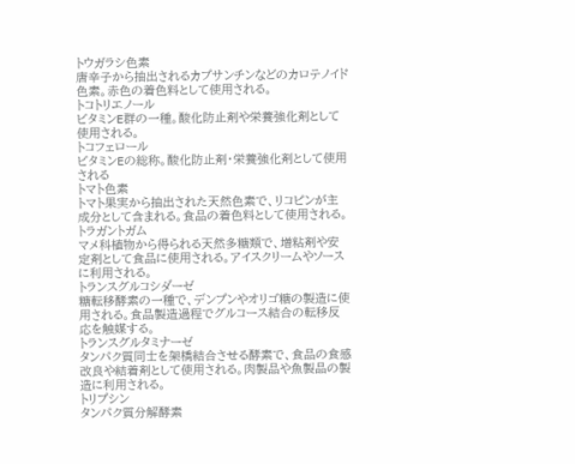トウガラシ色素
唐辛子から抽出されるカプサンチンなどのカロテノイド色素。赤色の着色料として使用される。
トコトリエノール
ビタミンE群の一種。酸化防止剤や栄養強化剤として使用される。
トコフェロール
ビタミンEの総称。酸化防止剤・栄養強化剤として使用される
トマト色素
トマト果実から抽出された天然色素で、リコピンが主成分として含まれる。食品の着色料として使用される。
トラガントガム
マメ科植物から得られる天然多糖類で、増粘剤や安定剤として食品に使用される。アイスクリームやソースに利用される。
トランスグルコシダーゼ
糖転移酵素の一種で、デンプンやオリゴ糖の製造に使用される。食品製造過程でグルコース結合の転移反応を触媒する。
トランスグルタミナーゼ
タンパク質同士を架橋結合させる酵素で、食品の食感改良や結着剤として使用される。肉製品や魚製品の製造に利用される。
トリプシン
タンパク質分解酵素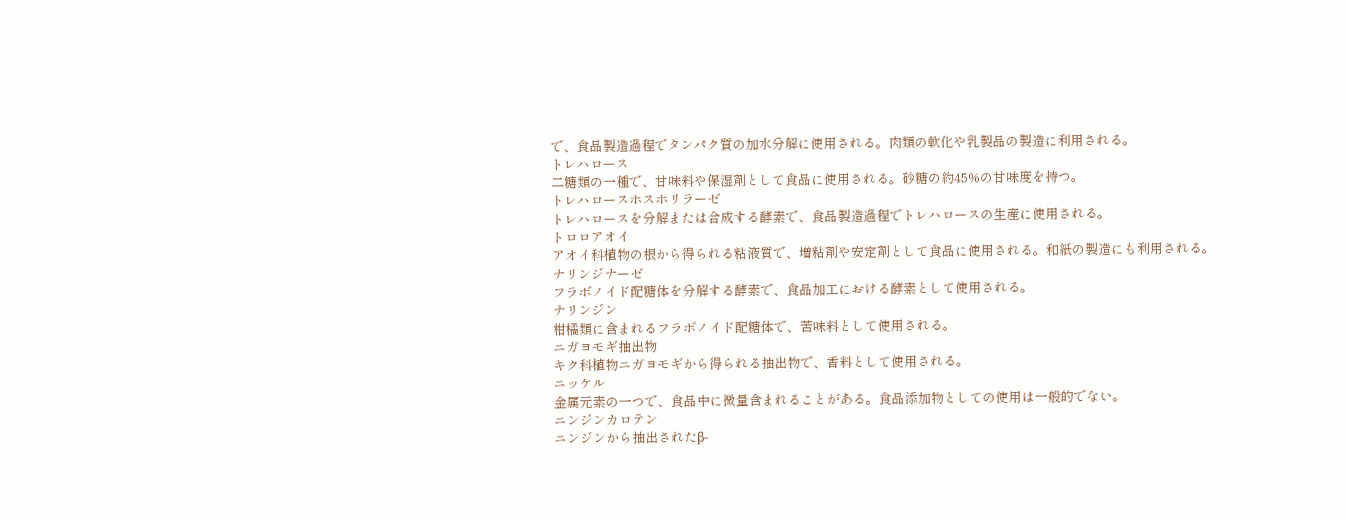で、食品製造過程でタンパク質の加水分解に使用される。肉類の軟化や乳製品の製造に利用される。
トレハロース
二糖類の一種で、甘味料や保湿剤として食品に使用される。砂糖の約45%の甘味度を持つ。
トレハロースホスホリラーゼ
トレハロースを分解または合成する酵素で、食品製造過程でトレハロースの生産に使用される。
トロロアオイ
アオイ科植物の根から得られる粘液質で、増粘剤や安定剤として食品に使用される。和紙の製造にも利用される。
ナリンジナーゼ
フラボノイド配糖体を分解する酵素で、食品加工における酵素として使用される。
ナリンジン
柑橘類に含まれるフラボノイド配糖体で、苦味料として使用される。
ニガヨモギ抽出物
キク科植物ニガヨモギから得られる抽出物で、香料として使用される。
ニッケル
金属元素の一つで、食品中に微量含まれることがある。食品添加物としての使用は一般的でない。
ニンジンカロテン
ニンジンから抽出されたβ-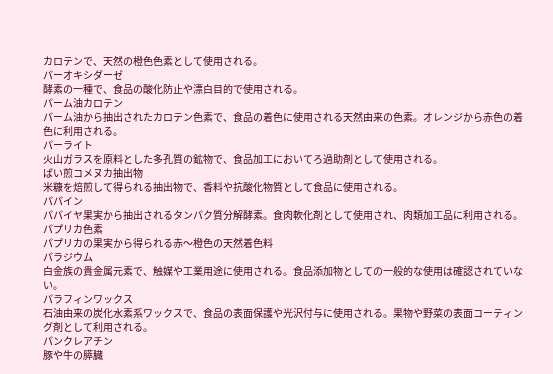カロテンで、天然の橙色色素として使用される。
パーオキシダーゼ
酵素の一種で、食品の酸化防止や漂白目的で使用される。
パーム油カロテン
パーム油から抽出されたカロテン色素で、食品の着色に使用される天然由来の色素。オレンジから赤色の着色に利用される。
パーライト
火山ガラスを原料とした多孔質の鉱物で、食品加工においてろ過助剤として使用される。
ばい煎コメヌカ抽出物
米糠を焙煎して得られる抽出物で、香料や抗酸化物質として食品に使用される。
パパイン
パパイヤ果実から抽出されるタンパク質分解酵素。食肉軟化剤として使用され、肉類加工品に利用される。
パプリカ色素
パプリカの果実から得られる赤〜橙色の天然着色料
パラジウム
白金族の貴金属元素で、触媒や工業用途に使用される。食品添加物としての一般的な使用は確認されていない。
パラフィンワックス
石油由来の炭化水素系ワックスで、食品の表面保護や光沢付与に使用される。果物や野菜の表面コーティング剤として利用される。
パンクレアチン
豚や牛の膵臓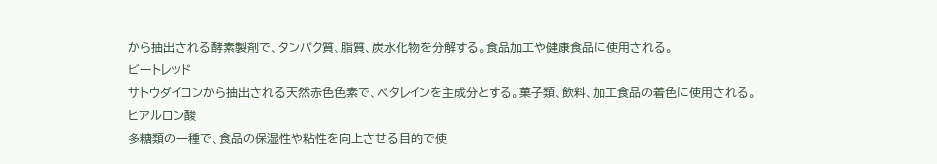から抽出される酵素製剤で、タンパク質、脂質、炭水化物を分解する。食品加工や健康食品に使用される。
ビートレッド
サトウダイコンから抽出される天然赤色色素で、ベタレインを主成分とする。菓子類、飲料、加工食品の着色に使用される。
ヒアルロン酸
多糖類の一種で、食品の保湿性や粘性を向上させる目的で使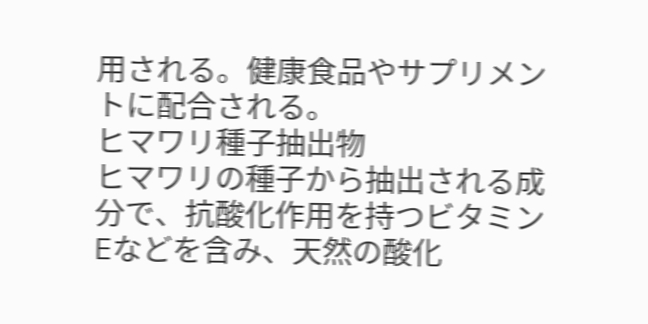用される。健康食品やサプリメントに配合される。
ヒマワリ種子抽出物
ヒマワリの種子から抽出される成分で、抗酸化作用を持つビタミンEなどを含み、天然の酸化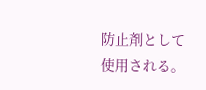防止剤として使用される。